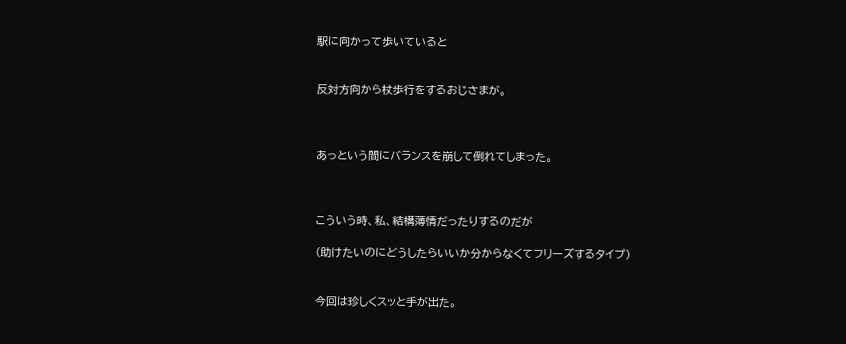駅に向かって歩いていると


反対方向から杖歩行をするおじさまが。



あっという間にバランスを崩して倒れてしまった。



こういう時、私、結構薄情だったりするのだが

(助けたいのにどうしたらいいか分からなくてフリーズするタイプ)


今回は珍しくスッと手が出た。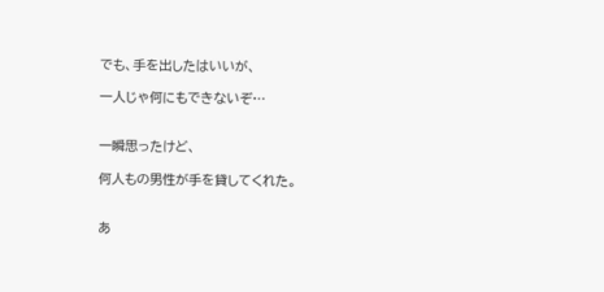でも、手を出したはいいが、

一人じゃ何にもできないぞ…


一瞬思ったけど、

何人もの男性が手を貸してくれた。


あ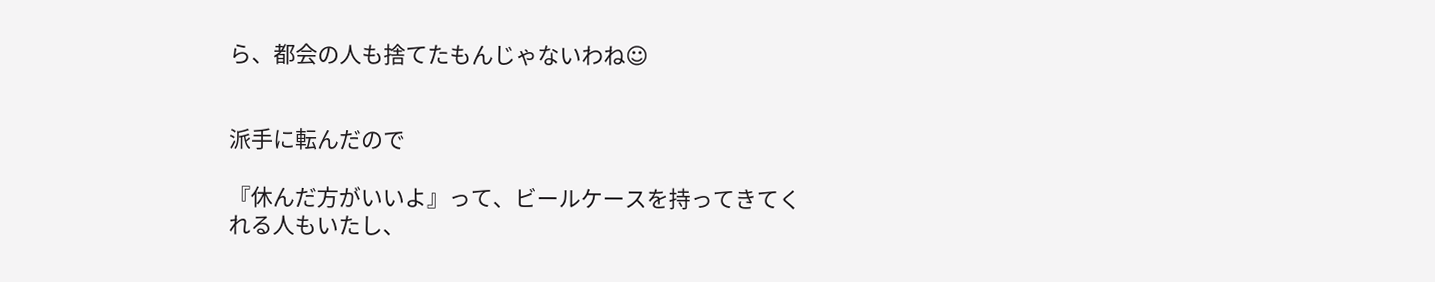ら、都会の人も捨てたもんじゃないわね☺


派手に転んだので

『休んだ方がいいよ』って、ビールケースを持ってきてくれる人もいたし、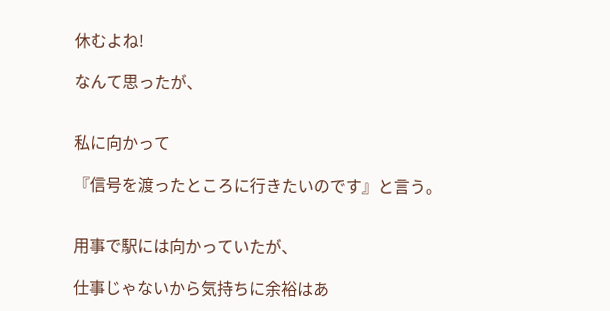休むよね!

なんて思ったが、


私に向かって

『信号を渡ったところに行きたいのです』と言う。


用事で駅には向かっていたが、

仕事じゃないから気持ちに余裕はあ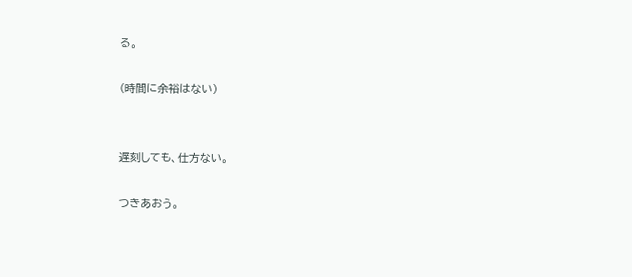る。

(時間に余裕はない)


遅刻しても、仕方ない。

つきあおう。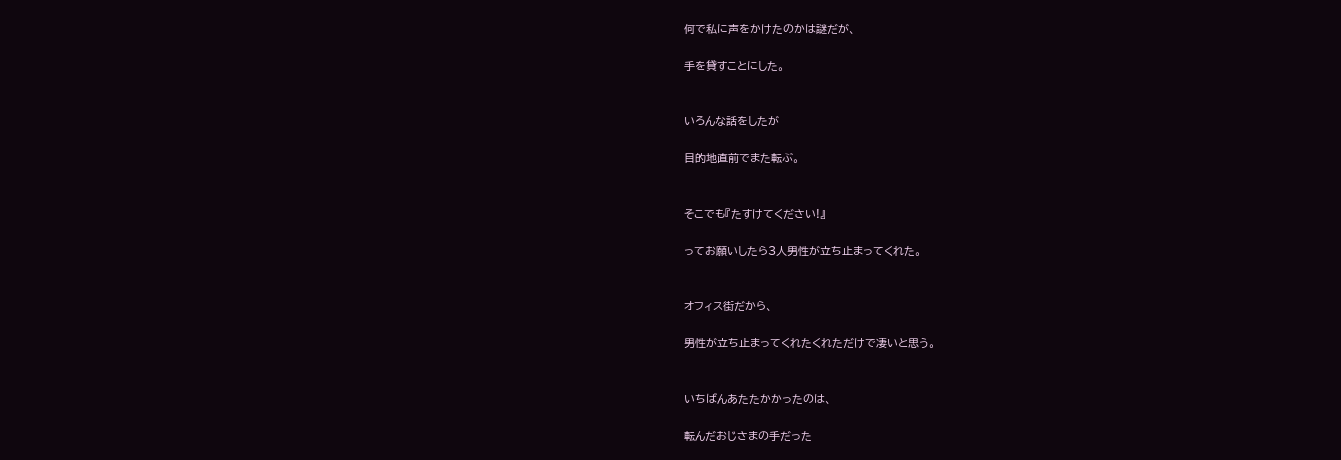何で私に声をかけたのかは謎だが、

手を貸すことにした。


いろんな話をしたが

目的地直前でまた転ぶ。


そこでも『たすけてください!』

ってお願いしたら3人男性が立ち止まってくれた。


オフィス街だから、

男性が立ち止まってくれたくれただけで凄いと思う。


いちばんあたたかかったのは、

転んだおじさまの手だった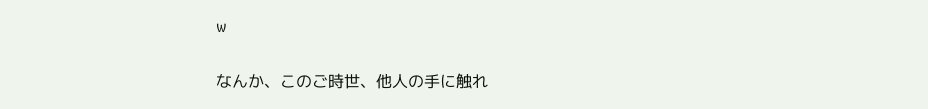w

なんか、このご時世、他人の手に触れ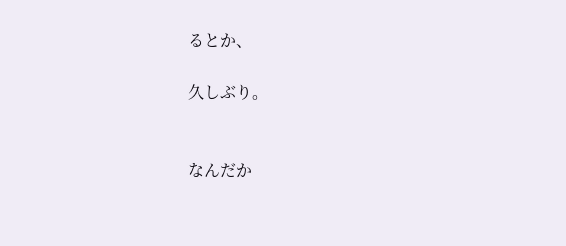るとか、

久しぶり。


なんだか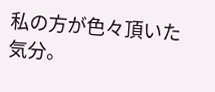私の方が色々頂いた気分。